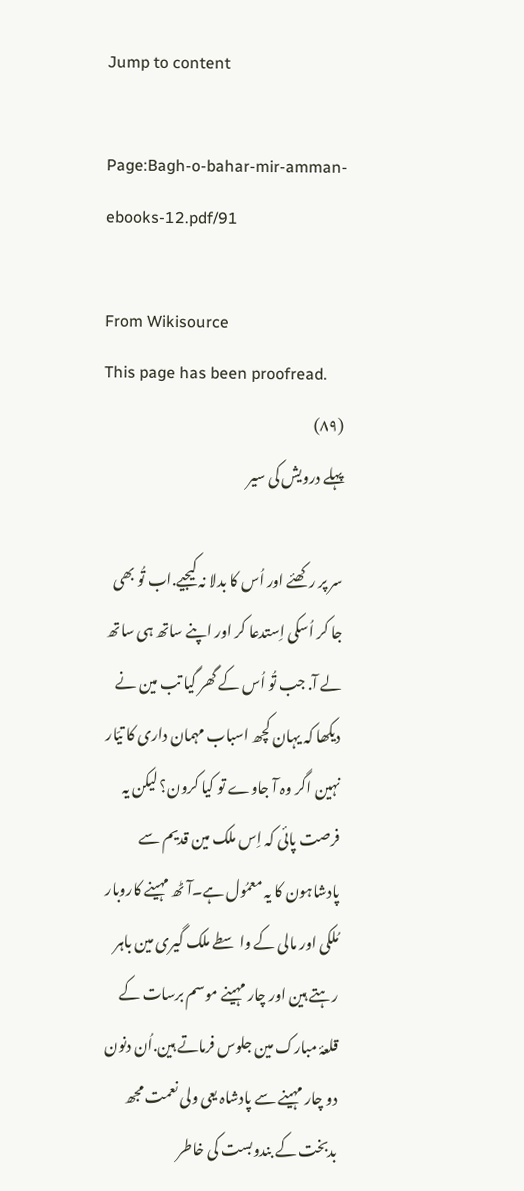Jump to content

Page:Bagh-o-bahar-mir-amman-ebooks-12.pdf/91

From Wikisource
This page has been proofread.
(٨٩)
پہلے درویش کی سیر

سر پر رکھئے اور اُس کا بدلا نہ کیجیے.اب تُو بھی جا کر اُسکی اِستدعا کر اور اپنے ساتھ ہی ساتھ لے آ. جب تُو اُس کے گھر گیا تب مین نے دیکھا کہ یہان کچھ اسباب مہمان داری کا تیّار نہین اگر وہ آ جاوے تو کیا کرون؟ لیکن یہ فرصت پائی کہ اِس ملک مین قدیم سے پادشاہون کا یہ معمُول ہے۔آٹھ مہینے کاروبار مُلکی اور مالی کے واسطے ملک گیری مین باہر رہتے ہین اور چار مہینے موسم برسات کے قلعۂ مبارک مین جلوس فرماتے ہین.اُن دنون دو چار مہینے سے پادشاہ یعی ولی نعمت مجھ بدبخت کے بندوبست کی خاطر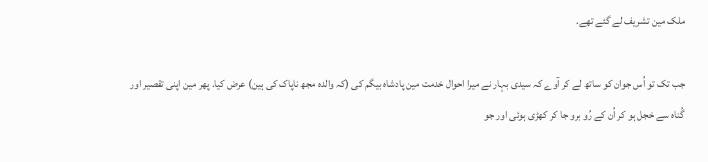ملک مین تشریف لے گئے تھے.

جب تک تو اُس جوان کو ساتھ لے کر آوے کہ سیدی بہار نے میرا احوال خدمت مین پادشاہ بیگم کی (کہ والدہ مجھ ناپاک کی ہین) عرض کیا. پھر مین اپنی تقصیر اور گُناہ سے خجل ہو کر اُن کے رُو برو جا کر کھڑی ہوئی اور جو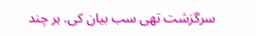سرگزشت تھی سب بیان کی. ہر چند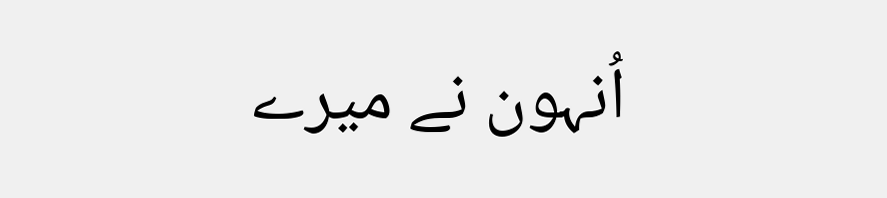اُنہون نے میرے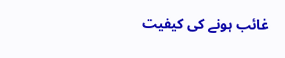غائب ہونے کی کیفیت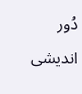دُور اندیشی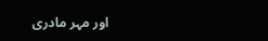اور مہر مادری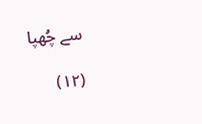سے چُھپا

(١٢)